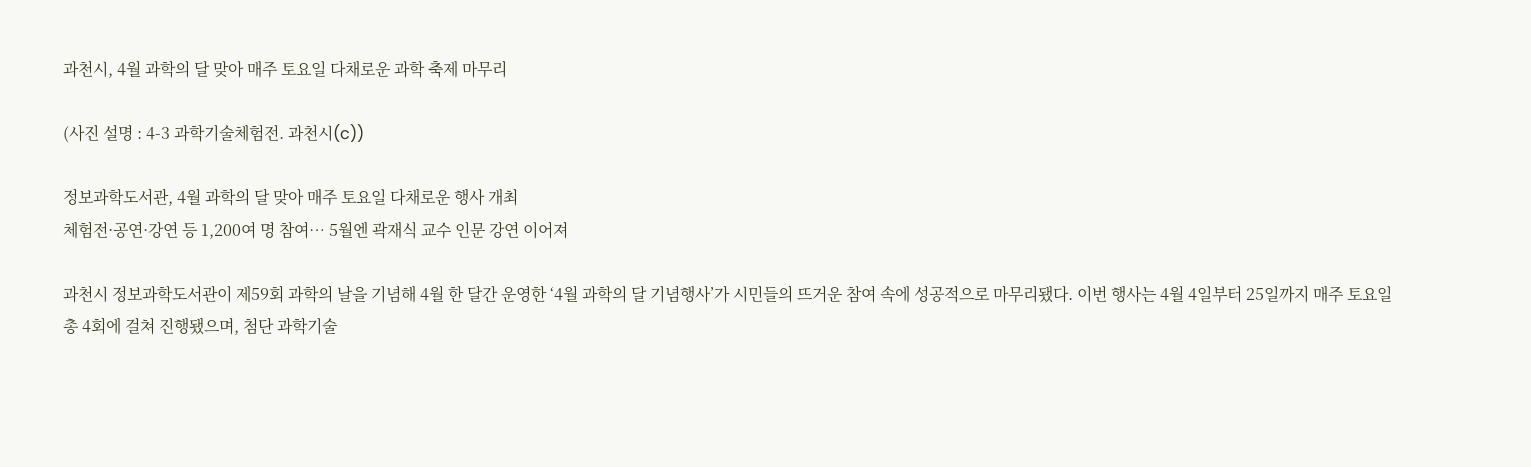과천시, 4월 과학의 달 맞아 매주 토요일 다채로운 과학 축제 마무리

(사진 설명 : 4-3 과학기술체험전. 과천시(c))

정보과학도서관, 4월 과학의 달 맞아 매주 토요일 다채로운 행사 개최
체험전·공연·강연 등 1,200여 명 참여… 5월엔 곽재식 교수 인문 강연 이어져

과천시 정보과학도서관이 제59회 과학의 날을 기념해 4월 한 달간 운영한 ‘4월 과학의 달 기념행사’가 시민들의 뜨거운 참여 속에 성공적으로 마무리됐다. 이번 행사는 4월 4일부터 25일까지 매주 토요일 총 4회에 걸쳐 진행됐으며, 첨단 과학기술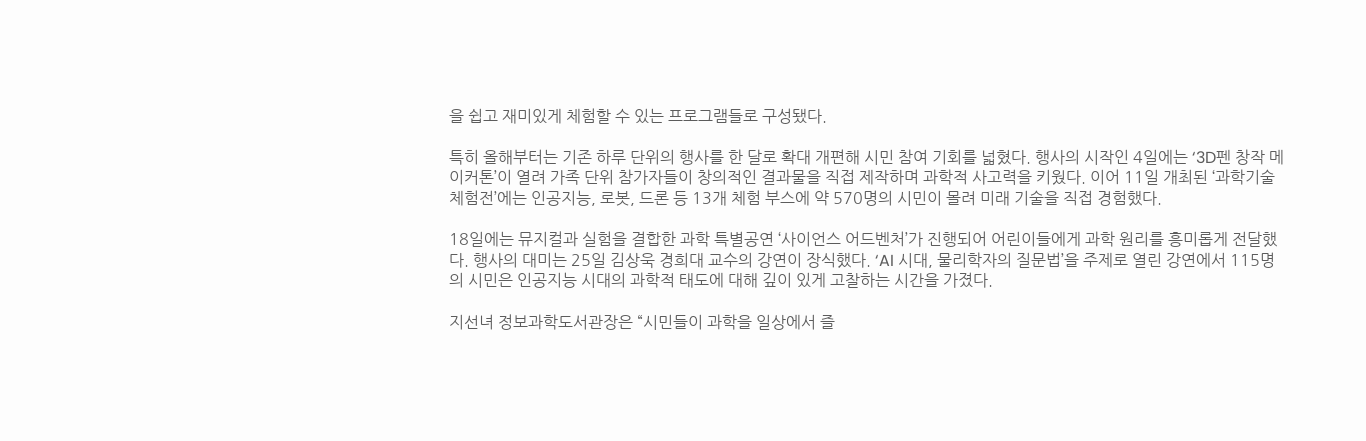을 쉽고 재미있게 체험할 수 있는 프로그램들로 구성됐다.

특히 올해부터는 기존 하루 단위의 행사를 한 달로 확대 개편해 시민 참여 기회를 넓혔다. 행사의 시작인 4일에는 ‘3D펜 창작 메이커톤’이 열려 가족 단위 참가자들이 창의적인 결과물을 직접 제작하며 과학적 사고력을 키웠다. 이어 11일 개최된 ‘과학기술 체험전’에는 인공지능, 로봇, 드론 등 13개 체험 부스에 약 570명의 시민이 몰려 미래 기술을 직접 경험했다.

18일에는 뮤지컬과 실험을 결합한 과학 특별공연 ‘사이언스 어드벤처’가 진행되어 어린이들에게 과학 원리를 흥미롭게 전달했다. 행사의 대미는 25일 김상욱 경희대 교수의 강연이 장식했다. ‘AI 시대, 물리학자의 질문법’을 주제로 열린 강연에서 115명의 시민은 인공지능 시대의 과학적 태도에 대해 깊이 있게 고찰하는 시간을 가졌다.

지선녀 정보과학도서관장은 “시민들이 과학을 일상에서 즐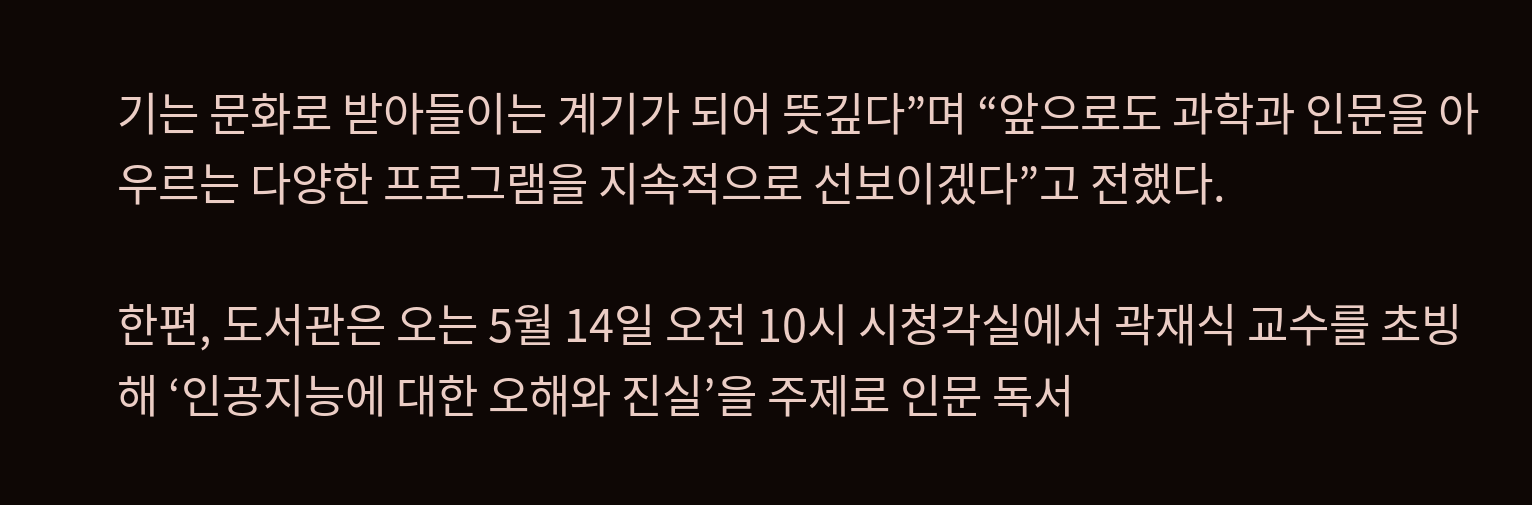기는 문화로 받아들이는 계기가 되어 뜻깊다”며 “앞으로도 과학과 인문을 아우르는 다양한 프로그램을 지속적으로 선보이겠다”고 전했다.

한편, 도서관은 오는 5월 14일 오전 10시 시청각실에서 곽재식 교수를 초빙해 ‘인공지능에 대한 오해와 진실’을 주제로 인문 독서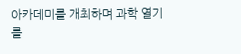아카데미를 개최하며 과학 열기를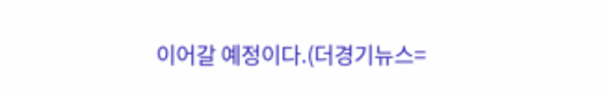이어갈 예정이다.(더경기뉴스=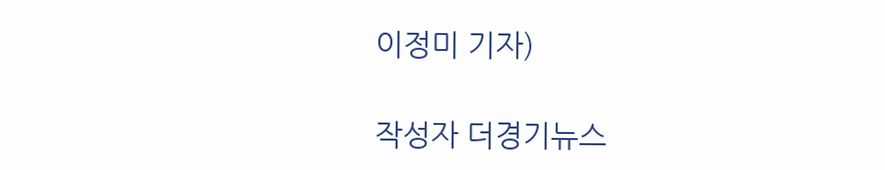이정미 기자)

작성자 더경기뉴스